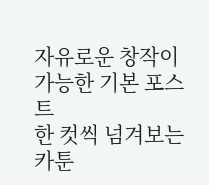자유로운 창작이 가능한 기본 포스트
한 컷씩 넘겨보는 카툰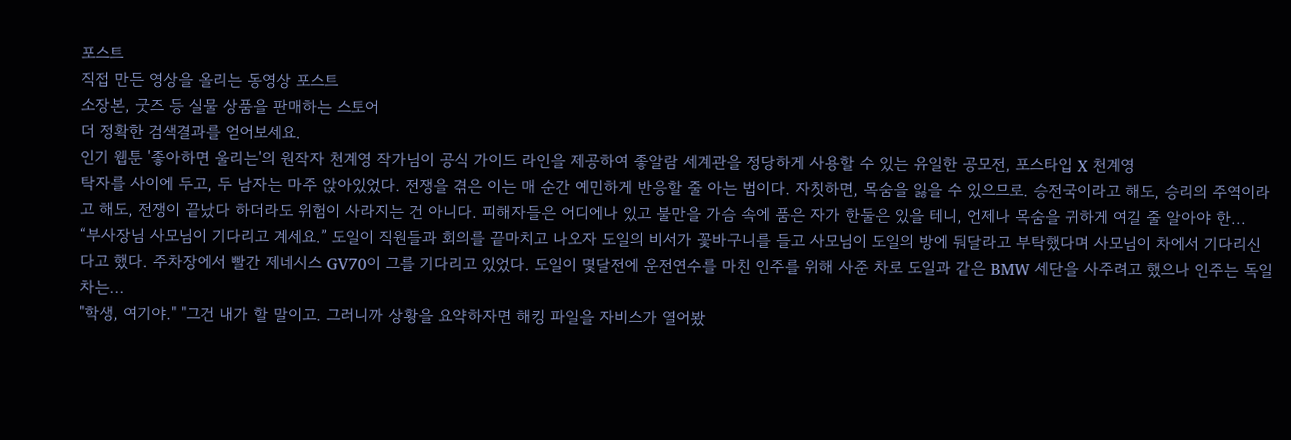포스트
직접 만든 영상을 올리는 동영상 포스트
소장본, 굿즈 등 실물 상품을 판매하는 스토어
더 정확한 검색결과를 얻어보세요.
인기 웹툰 '좋아하면 울리는'의 원작자 천계영 작가님이 공식 가이드 라인을 제공하여 좋알람 세계관을 정당하게 사용할 수 있는 유일한 공모전, 포스타입 X 천계영
탁자를 사이에 두고, 두 남자는 마주 앉아있었다. 전쟁을 겪은 이는 매 순간 예민하게 반응할 줄 아는 법이다. 자칫하면, 목숨을 잃을 수 있으므로. 승전국이라고 해도, 승리의 주역이라고 해도, 전쟁이 끝났다 하더라도 위험이 사라지는 건 아니다. 피해자들은 어디에나 있고 불만을 가슴 속에 품은 자가 한둘은 있을 테니, 언제나 목숨을 귀하게 여길 줄 알아야 한...
“부사장님 사모님이 기다리고 계세요.” 도일이 직원들과 회의를 끝마치고 나오자 도일의 비서가 꽃바구니를 들고 사모님이 도일의 방에 둬달라고 부탁했다며 사모님이 차에서 기다리신다고 했다. 주차장에서 빨간 제네시스 GV70이 그를 기다리고 있었다. 도일이 몇달전에 운전연수를 마친 인주를 위해 사준 차로 도일과 같은 BMW 세단을 사주려고 했으나 인주는 독일차는...
"학생, 여기야." "그건 내가 할 말이고. 그러니까 상황을 요약하자면 해킹 파일을 자비스가 열어봤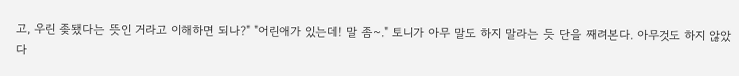고, 우린 좆됐다는 뜻인 거라고 이해하면 되나?" "어린애가 있는데! 말 좀~." 토니가 아무 말도 하지 말라는 듯 단을 째려본다. 아무것도 하지 않았다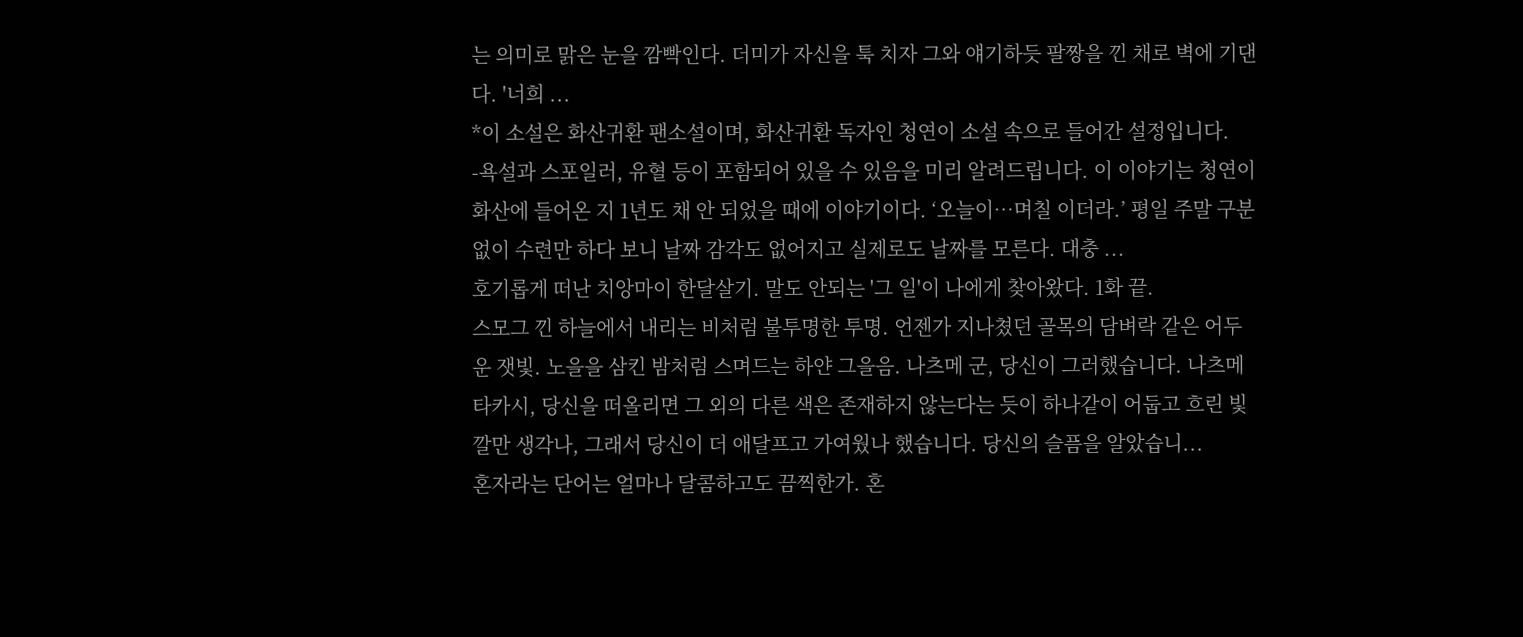는 의미로 맑은 눈을 깜빡인다. 더미가 자신을 툭 치자 그와 얘기하듯 팔짱을 낀 채로 벽에 기댄다. '너희 ...
*이 소설은 화산귀환 팬소설이며, 화산귀환 독자인 청연이 소설 속으로 들어간 설정입니다. -욕설과 스포일러, 유혈 등이 포함되어 있을 수 있음을 미리 알려드립니다. 이 이야기는 청연이 화산에 들어온 지 1년도 채 안 되었을 때에 이야기이다. ‘오늘이…며칠 이더라.’ 평일 주말 구분 없이 수련만 하다 보니 날짜 감각도 없어지고 실제로도 날짜를 모른다. 대충 ...
호기롭게 떠난 치앙마이 한달살기. 말도 안되는 '그 일'이 나에게 찾아왔다. 1화 끝.
스모그 낀 하늘에서 내리는 비처럼 불투명한 투명. 언젠가 지나쳤던 골목의 담벼락 같은 어두운 잿빛. 노을을 삼킨 밤처럼 스며드는 하얀 그을음. 나츠메 군, 당신이 그러했습니다. 나츠메 타카시, 당신을 떠올리면 그 외의 다른 색은 존재하지 않는다는 듯이 하나같이 어둡고 흐린 빛깔만 생각나, 그래서 당신이 더 애달프고 가여웠나 했습니다. 당신의 슬픔을 알았습니...
혼자라는 단어는 얼마나 달콤하고도 끔찍한가. 혼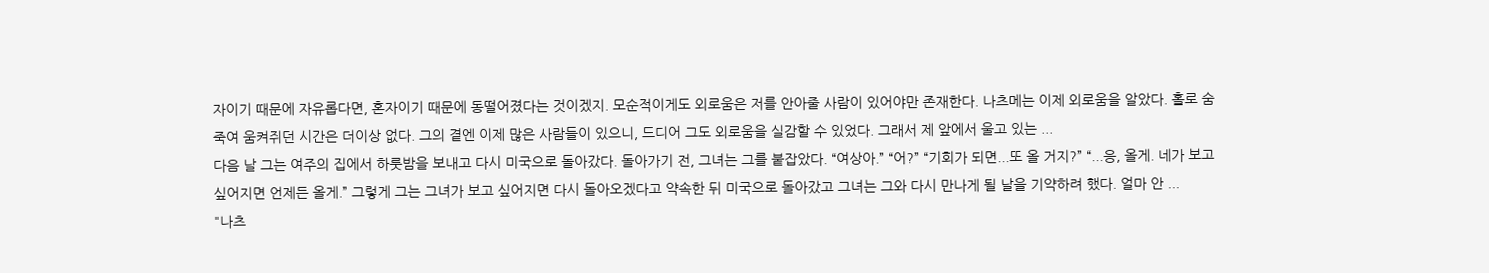자이기 때문에 자유롭다면, 혼자이기 때문에 동떨어졌다는 것이겠지. 모순적이게도 외로움은 저를 안아줄 사람이 있어야만 존재한다. 나츠메는 이제 외로움을 알았다. 홀로 숨죽여 움켜쥐던 시간은 더이상 없다. 그의 곁엔 이제 많은 사람들이 있으니, 드디어 그도 외로움을 실감할 수 있었다. 그래서 제 앞에서 울고 있는 ...
다음 날 그는 여주의 집에서 하룻밤을 보내고 다시 미국으로 돌아갔다. 돌아가기 전, 그녀는 그를 붙잡았다. “여상아.” “어?” “기회가 되면...또 올 거지?” “...응, 올게. 네가 보고 싶어지면 언제든 올게.” 그렇게 그는 그녀가 보고 싶어지면 다시 돌아오겠다고 약속한 뒤 미국으로 돌아갔고 그녀는 그와 다시 만나게 될 날을 기약하려 했다. 얼마 안 ...
"나츠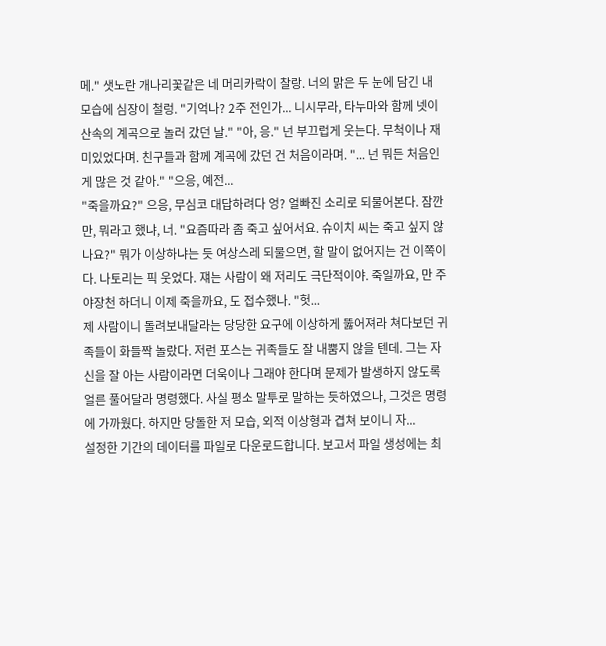메." 샛노란 개나리꽃같은 네 머리카락이 찰랑. 너의 맑은 두 눈에 담긴 내 모습에 심장이 철렁. "기억나? 2주 전인가... 니시무라, 타누마와 함께 넷이 산속의 계곡으로 놀러 갔던 날." "아, 응." 넌 부끄럽게 웃는다. 무척이나 재미있었다며. 친구들과 함께 계곡에 갔던 건 처음이라며. "... 넌 뭐든 처음인 게 많은 것 같아." "으응, 예전...
"죽을까요?" 으응, 무심코 대답하려다 엉? 얼빠진 소리로 되물어본다. 잠깐만, 뭐라고 했냐, 너. "요즘따라 좀 죽고 싶어서요. 슈이치 씨는 죽고 싶지 않나요?" 뭐가 이상하냐는 듯 여상스레 되물으면, 할 말이 없어지는 건 이쪽이다. 나토리는 픽 웃었다. 쟤는 사람이 왜 저리도 극단적이야. 죽일까요, 만 주야장천 하더니 이제 죽을까요, 도 접수했나. "헛...
제 사람이니 돌려보내달라는 당당한 요구에 이상하게 뚫어져라 쳐다보던 귀족들이 화들짝 놀랐다. 저런 포스는 귀족들도 잘 내뿜지 않을 텐데. 그는 자신을 잘 아는 사람이라면 더욱이나 그래야 한다며 문제가 발생하지 않도록 얼른 풀어달라 명령했다. 사실 평소 말투로 말하는 듯하였으나, 그것은 명령에 가까웠다. 하지만 당돌한 저 모습, 외적 이상형과 겹쳐 보이니 자...
설정한 기간의 데이터를 파일로 다운로드합니다. 보고서 파일 생성에는 최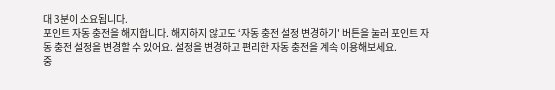대 3분이 소요됩니다.
포인트 자동 충전을 해지합니다. 해지하지 않고도 ‘자동 충전 설정 변경하기' 버튼을 눌러 포인트 자동 충전 설정을 변경할 수 있어요. 설정을 변경하고 편리한 자동 충전을 계속 이용해보세요.
중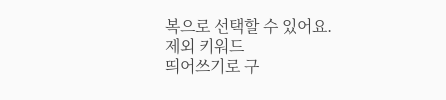복으로 선택할 수 있어요.
제외 키워드
띄어쓰기로 구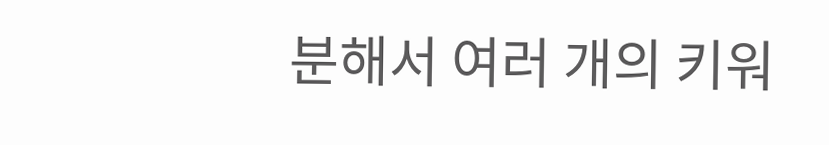분해서 여러 개의 키워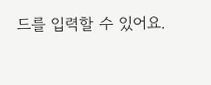드를 입력할 수 있어요.